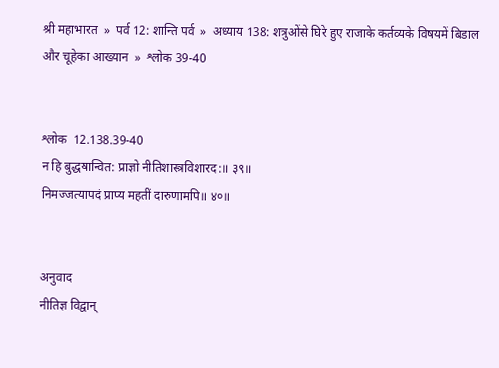श्री महाभारत  »  पर्व 12: शान्ति पर्व  »  अध्याय 138: शत्रुओंसे घिरे हुए राजाके कर्तव्यके विषयमें बिडाल और चूहेका आख्यान  »  श्लोक 39-40


श्लोक  12.138.39-40
न हि बुद्धॺान्वित: प्राज्ञो नीतिशास्त्रविशारद:॥ ३९॥
निमज्जत्यापदं प्राप्य महतीं दारुणामपि॥ ४०॥


अनुवाद
नीतिज्ञ विद्वान्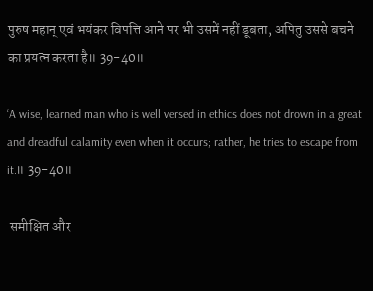पुरुष महान् एवं भयंकर विपत्ति आने पर भी उसमें नहीं डूबता, अपितु उससे बचने का प्रयत्न करता है॥ 39-40॥

‘A wise, learned man who is well versed in ethics does not drown in a great and dreadful calamity even when it occurs; rather, he tries to escape from it.॥ 39-40॥

 समीक्षित और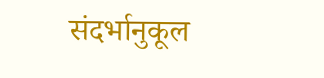संदर्भानुकूल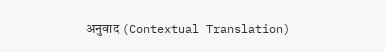अनुवाद (Contextual Translation)